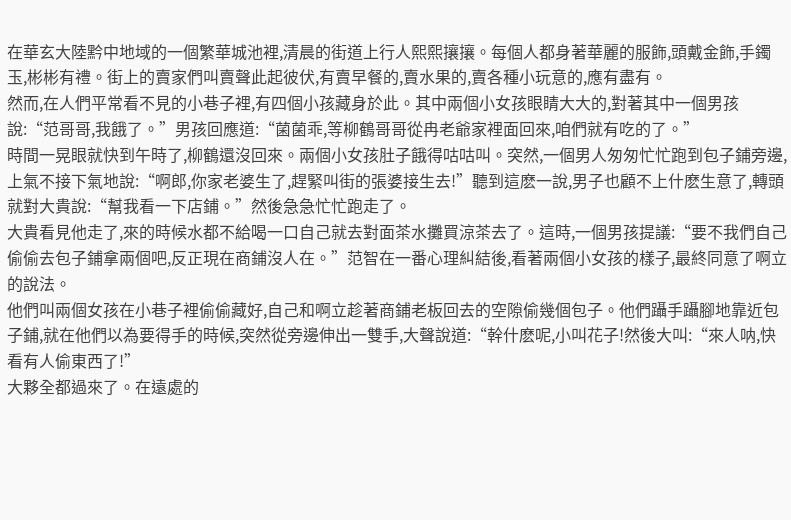在華玄大陸黔中地域的一個繁華城池裡,清晨的街道上行人熙熙攘攘。每個人都身著華麗的服飾,頭戴金飾,手鐲玉,彬彬有禮。街上的賣家們叫賣聲此起彼伏,有賣早餐的,賣水果的,賣各種小玩意的,應有盡有。
然而,在人們平常看不見的小巷子裡,有四個小孩藏身於此。其中兩個小女孩眼睛大大的,對著其中一個男孩說:“范哥哥,我餓了。”男孩回應道:“菌菌乖,等柳鶴哥哥從冉老爺家裡面回來,咱們就有吃的了。”
時間一晃眼就快到午時了,柳鶴還沒回來。兩個小女孩肚子餓得咕咕叫。突然,一個男人匆匆忙忙跑到包子鋪旁邊,上氣不接下氣地說:“啊郎,你家老婆生了,趕緊叫街的張婆接生去!”聽到這麽一說,男子也顧不上什麽生意了,轉頭就對大貴說:“幫我看一下店鋪。”然後急急忙忙跑走了。
大貴看見他走了,來的時候水都不給喝一口自己就去對面茶水攤買涼茶去了。這時,一個男孩提議:“要不我們自己偷偷去包子鋪拿兩個吧,反正現在商鋪沒人在。”范智在一番心理糾結後,看著兩個小女孩的樣子,最終同意了啊立的說法。
他們叫兩個女孩在小巷子裡偷偷藏好,自己和啊立趁著商鋪老板回去的空隙偷幾個包子。他們躡手躡腳地靠近包子鋪,就在他們以為要得手的時候,突然從旁邊伸出一雙手,大聲說道:“幹什麽呢,小叫花子!然後大叫:“來人呐,快看有人偷東西了!”
大夥全都過來了。在遠處的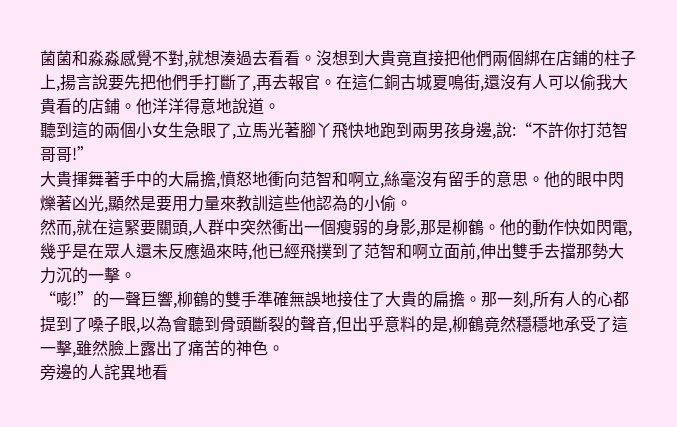菌菌和淼淼感覺不對,就想湊過去看看。沒想到大貴竟直接把他們兩個綁在店鋪的柱子上,揚言說要先把他們手打斷了,再去報官。在這仁銅古城夏鳴街,還沒有人可以偷我大貴看的店鋪。他洋洋得意地說道。
聽到這的兩個小女生急眼了,立馬光著腳丫飛快地跑到兩男孩身邊,說:“不許你打范智哥哥!”
大貴揮舞著手中的大扁擔,憤怒地衝向范智和啊立,絲毫沒有留手的意思。他的眼中閃爍著凶光,顯然是要用力量來教訓這些他認為的小偷。
然而,就在這緊要關頭,人群中突然衝出一個瘦弱的身影,那是柳鶴。他的動作快如閃電,幾乎是在眾人還未反應過來時,他已經飛撲到了范智和啊立面前,伸出雙手去擋那勢大力沉的一擊。
“嘭!”的一聲巨響,柳鶴的雙手準確無誤地接住了大貴的扁擔。那一刻,所有人的心都提到了嗓子眼,以為會聽到骨頭斷裂的聲音,但出乎意料的是,柳鶴竟然穩穩地承受了這一擊,雖然臉上露出了痛苦的神色。
旁邊的人詫異地看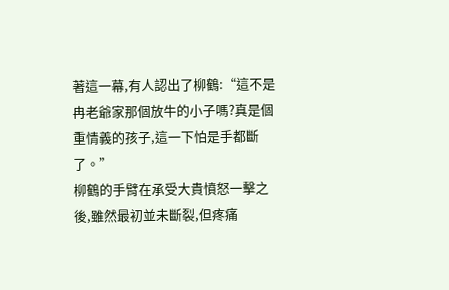著這一幕,有人認出了柳鶴:“這不是冉老爺家那個放牛的小子嗎?真是個重情義的孩子,這一下怕是手都斷了。”
柳鶴的手臂在承受大貴憤怒一擊之後,雖然最初並未斷裂,但疼痛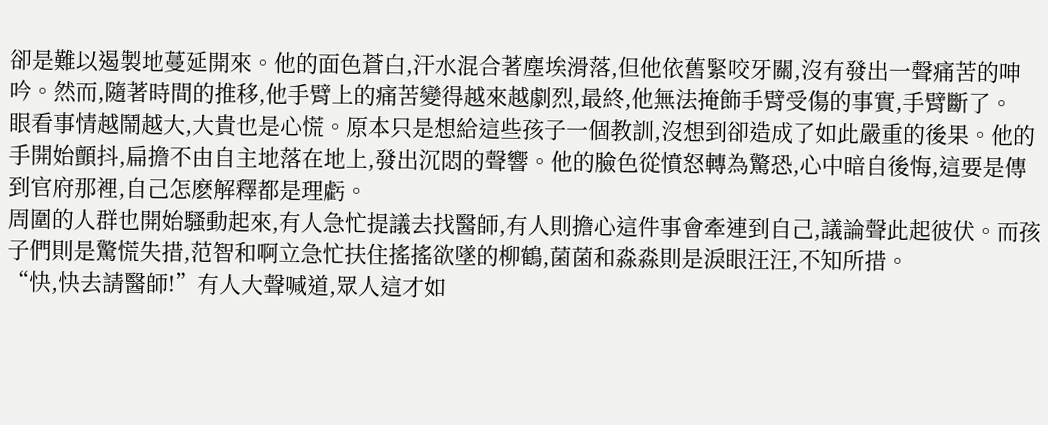卻是難以遏製地蔓延開來。他的面色蒼白,汗水混合著塵埃滑落,但他依舊緊咬牙關,沒有發出一聲痛苦的呻吟。然而,隨著時間的推移,他手臂上的痛苦變得越來越劇烈,最終,他無法掩飾手臂受傷的事實,手臂斷了。
眼看事情越鬧越大,大貴也是心慌。原本只是想給這些孩子一個教訓,沒想到卻造成了如此嚴重的後果。他的手開始顫抖,扁擔不由自主地落在地上,發出沉悶的聲響。他的臉色從憤怒轉為驚恐,心中暗自後悔,這要是傳到官府那裡,自己怎麽解釋都是理虧。
周圍的人群也開始騷動起來,有人急忙提議去找醫師,有人則擔心這件事會牽連到自己,議論聲此起彼伏。而孩子們則是驚慌失措,范智和啊立急忙扶住搖搖欲墜的柳鶴,菌菌和淼淼則是淚眼汪汪,不知所措。
“快,快去請醫師!”有人大聲喊道,眾人這才如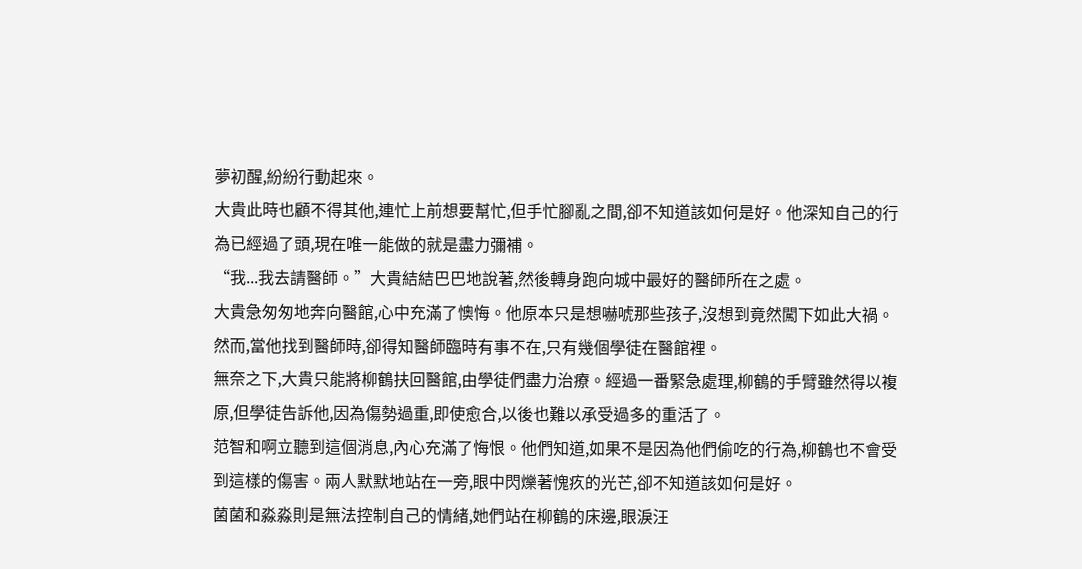夢初醒,紛紛行動起來。
大貴此時也顧不得其他,連忙上前想要幫忙,但手忙腳亂之間,卻不知道該如何是好。他深知自己的行為已經過了頭,現在唯一能做的就是盡力彌補。
“我...我去請醫師。”大貴結結巴巴地說著,然後轉身跑向城中最好的醫師所在之處。
大貴急匆匆地奔向醫館,心中充滿了懊悔。他原本只是想嚇唬那些孩子,沒想到竟然闖下如此大禍。然而,當他找到醫師時,卻得知醫師臨時有事不在,只有幾個學徒在醫館裡。
無奈之下,大貴只能將柳鶴扶回醫館,由學徒們盡力治療。經過一番緊急處理,柳鶴的手臂雖然得以複原,但學徒告訴他,因為傷勢過重,即使愈合,以後也難以承受過多的重活了。
范智和啊立聽到這個消息,內心充滿了悔恨。他們知道,如果不是因為他們偷吃的行為,柳鶴也不會受到這樣的傷害。兩人默默地站在一旁,眼中閃爍著愧疚的光芒,卻不知道該如何是好。
菌菌和淼淼則是無法控制自己的情緒,她們站在柳鶴的床邊,眼淚汪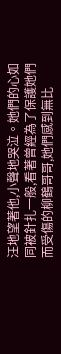汪地望著他,小聲地哭泣。她們的心如同被針扎一般,看著曾經為了保護她們而受傷的柳鶴哥哥,她們感到無比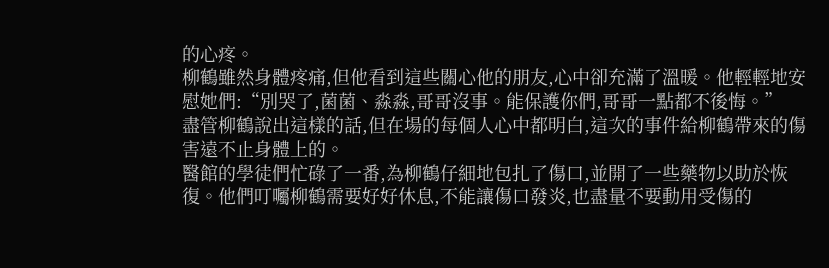的心疼。
柳鶴雖然身體疼痛,但他看到這些關心他的朋友,心中卻充滿了溫暖。他輕輕地安慰她們:“別哭了,菌菌、淼淼,哥哥沒事。能保護你們,哥哥一點都不後悔。”
盡管柳鶴說出這樣的話,但在場的每個人心中都明白,這次的事件給柳鶴帶來的傷害遠不止身體上的。
醫館的學徒們忙碌了一番,為柳鶴仔細地包扎了傷口,並開了一些藥物以助於恢復。他們叮囑柳鶴需要好好休息,不能讓傷口發炎,也盡量不要動用受傷的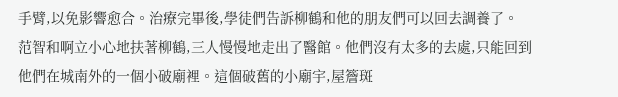手臂,以免影響愈合。治療完畢後,學徒們告訴柳鶴和他的朋友們可以回去調養了。
范智和啊立小心地扶著柳鶴,三人慢慢地走出了醫館。他們沒有太多的去處,只能回到他們在城南外的一個小破廟裡。這個破舊的小廟宇,屋簷斑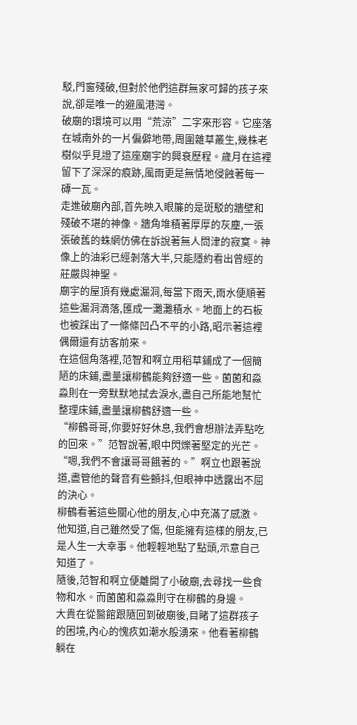駁,門窗殘破,但對於他們這群無家可歸的孩子來說,卻是唯一的避風港灣。
破廟的環境可以用“荒涼”二字來形容。它座落在城南外的一片偏僻地帶,周圍雜草叢生,幾株老樹似乎見證了這座廟宇的興衰歷程。歲月在這裡留下了深深的痕跡,風雨更是無情地侵蝕著每一磚一瓦。
走進破廟內部,首先映入眼簾的是斑駁的牆壁和殘破不堪的神像。牆角堆積著厚厚的灰塵,一張張破舊的蛛網仿佛在訴說著無人問津的寂寞。神像上的油彩已經剝落大半,只能隱約看出曾經的莊嚴與神聖。
廟宇的屋頂有幾處漏洞,每當下雨天,雨水便順著這些漏洞滴落,匯成一灘灘積水。地面上的石板也被踩出了一條條凹凸不平的小路,昭示著這裡偶爾還有訪客前來。
在這個角落裡,范智和啊立用稻草鋪成了一個簡陋的床鋪,盡量讓柳鶴能夠舒適一些。菌菌和淼淼則在一旁默默地拭去淚水,盡自己所能地幫忙整理床鋪,盡量讓柳鶴舒適一些。
“柳鶴哥哥,你要好好休息,我們會想辦法弄點吃的回來。”范智說著,眼中閃爍著堅定的光芒。
“嗯,我們不會讓哥哥餓著的。”啊立也跟著說道,盡管他的聲音有些顫抖,但眼神中透露出不屈的決心。
柳鶴看著這些關心他的朋友,心中充滿了感激。他知道,自己雖然受了傷, 但能擁有這樣的朋友,已是人生一大幸事。他輕輕地點了點頭,示意自己知道了。
隨後,范智和啊立便離開了小破廟,去尋找一些食物和水。而菌菌和淼淼則守在柳鶴的身邊。
大貴在從醫館跟隨回到破廟後,目睹了這群孩子的困境,內心的愧疚如潮水般湧來。他看著柳鶴躺在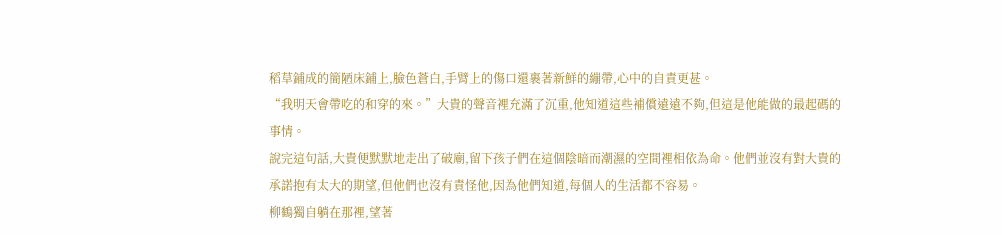稻草鋪成的簡陋床鋪上,臉色蒼白,手臂上的傷口還裹著新鮮的繃帶,心中的自責更甚。
“我明天會帶吃的和穿的來。”大貴的聲音裡充滿了沉重,他知道這些補償遠遠不夠,但這是他能做的最起碼的事情。
說完這句話,大貴便默默地走出了破廟,留下孩子們在這個陰暗而潮濕的空間裡相依為命。他們並沒有對大貴的承諾抱有太大的期望,但他們也沒有責怪他,因為他們知道,每個人的生活都不容易。
柳鶴獨自躺在那裡,望著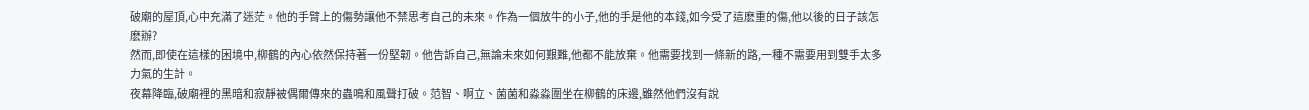破廟的屋頂,心中充滿了迷茫。他的手臂上的傷勢讓他不禁思考自己的未來。作為一個放牛的小子,他的手是他的本錢,如今受了這麽重的傷,他以後的日子該怎麽辦?
然而,即使在這樣的困境中,柳鶴的內心依然保持著一份堅韌。他告訴自己,無論未來如何艱難,他都不能放棄。他需要找到一條新的路,一種不需要用到雙手太多力氣的生計。
夜幕降臨,破廟裡的黑暗和寂靜被偶爾傳來的蟲鳴和風聲打破。范智、啊立、菌菌和淼淼圍坐在柳鶴的床邊,雖然他們沒有說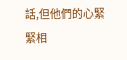話,但他們的心緊緊相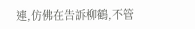連,仿佛在告訴柳鶴,不管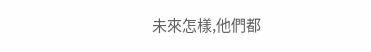未來怎樣,他們都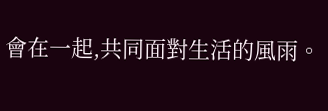會在一起,共同面對生活的風雨。